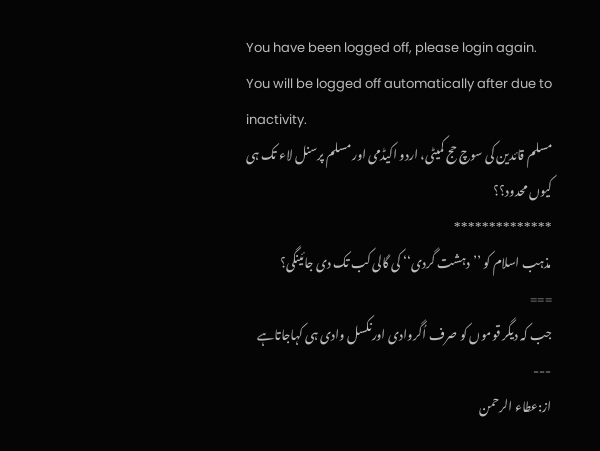You have been logged off, please login again.
You will be logged off automatically after due to inactivity.
مسلم قائدین کی سوچ حج کمیٹی، اردو اکیڈمی اور مسلم پرسنل لاء تک ہی کیوں محدود؟؟
**************
مذہب اسلام کو ’’دہشت گردی‘‘ کی گالی کب تک دی جائینگی؟
===
جب کہ دیگر قوموں کو صرف اُگروادی اورنکسل وادی ہی کہاجاتاہے
---
از:عطاء الرحمن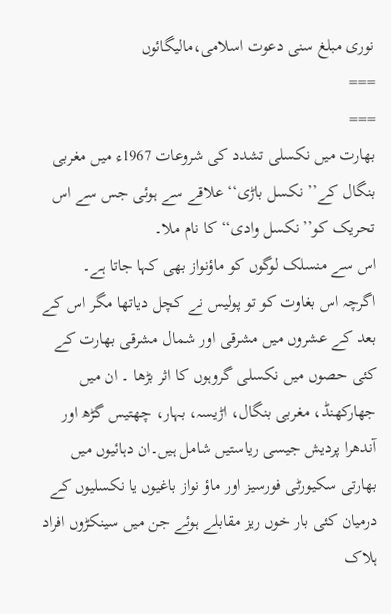نوری مبلغ سنی دعوت اسلامی،مالیگائوں
===
===
بھارت میں نکسلی تشدد کی شروعات 1967ء میں مغربی بنگال کے’’ نکسل باڑی‘‘ علاقے سے ہوئی جس سے اس تحریک کو’’نکسل وادی‘‘ کا نام ملا۔
اس سے منسلک لوگوں کو ماؤنواز بھی کہا جاتا ہے۔
اگرچہ اس بغاوت کو تو پولیس نے کچل دیاتھا مگر اس کے بعد کے عشروں میں مشرقی اور شمال مشرقی بھارت کے کئی حصوں میں نکسلی گروہوں کا اثر بڑھا ۔ ان میں جھارکھنڈ، مغربی بنگال، اڑیسہ، بہار، چھتیس گڑھ اور آندھرا پردیش جیسی ریاستیں شامل ہیں۔ان دہائیوں میں بھارتی سکیورٹی فورسیز اور ماؤ نواز باغیوں یا نکسلیوں کے درمیان کئی بار خوں ریز مقابلے ہوئے جن میں سینکڑوں افراد ہلاک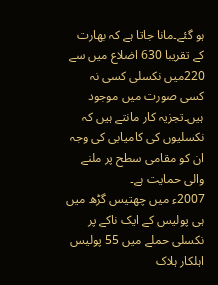ہو گئے۔مانا جاتا ہے کہ بھارت کے تقریبا 630 اضلاع میں سے 220میں نکسلی کسی نہ کسی صورت میں موجود ہیں۔تجزیہ کار مانتے ہیں کہ نکسلیوں کی کامیابی کی وجہ ان کو مقامی سطح پر ملنے والی حمایت ہے۔
2007ء میں چھتیس گڑھ میں ہی پولیس کے ایک ناکے پر نکسلی حملے میں 55 پولیس اہلکار ہلاک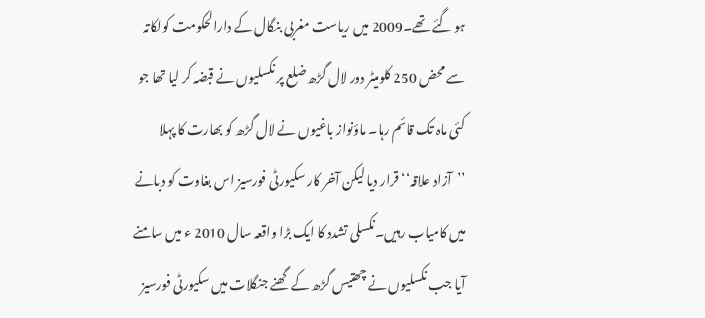ہو گئے تھے۔2009 میں ریاست مغربی بنگال کے دارالحکومت کولکاتہ سے محض 250 کلومیٹر دور لال گڑھ ضلع پر نکسلیوں نے قبضہ کر لیا تھا جو کئی ماہ تک قائم رہا۔ ماؤنواز باغیوں نے لال گڑھ کو بھارت کا پہلا ’’آزاد علاقہ‘‘ قرار دیا لیکن آخر کار سکیورٹی فورسیز اس بغاوت کو دبانے میں کامیاب رہیں۔نکسلی تشدد کا ایک بڑا واقعہ سال 2010 ء میں سامنے آیا جب نکسلیوں نے چھتیس گڑھ کے گھنے جنگلات میں سکیورٹی فورسیز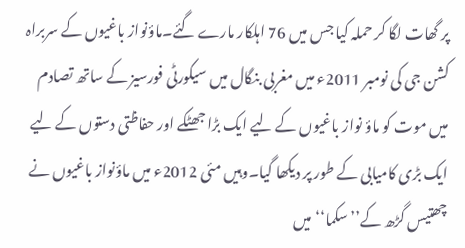پر گھات لگا کر حملہ کیا جس میں 76 اہلکار مارے گئے۔ماؤنواز باغیوں کے سربراہ کشن جی کی نومبر 2011ء میں مغربی بنگال میں سیکورٹی فورسیز کے ساتھ تصادم میں موت کو ماؤ نواز باغیوں کے لیے ایک بڑا جھٹکے اور حفاظتی دستوں کے لیے ایک بڑی کامیابی کے طور پر دیکھا گیا۔وہیں مئی 2012ء میں ماؤنواز باغیوں نے چھتیس گڑھ کے’’ سکما‘‘ میں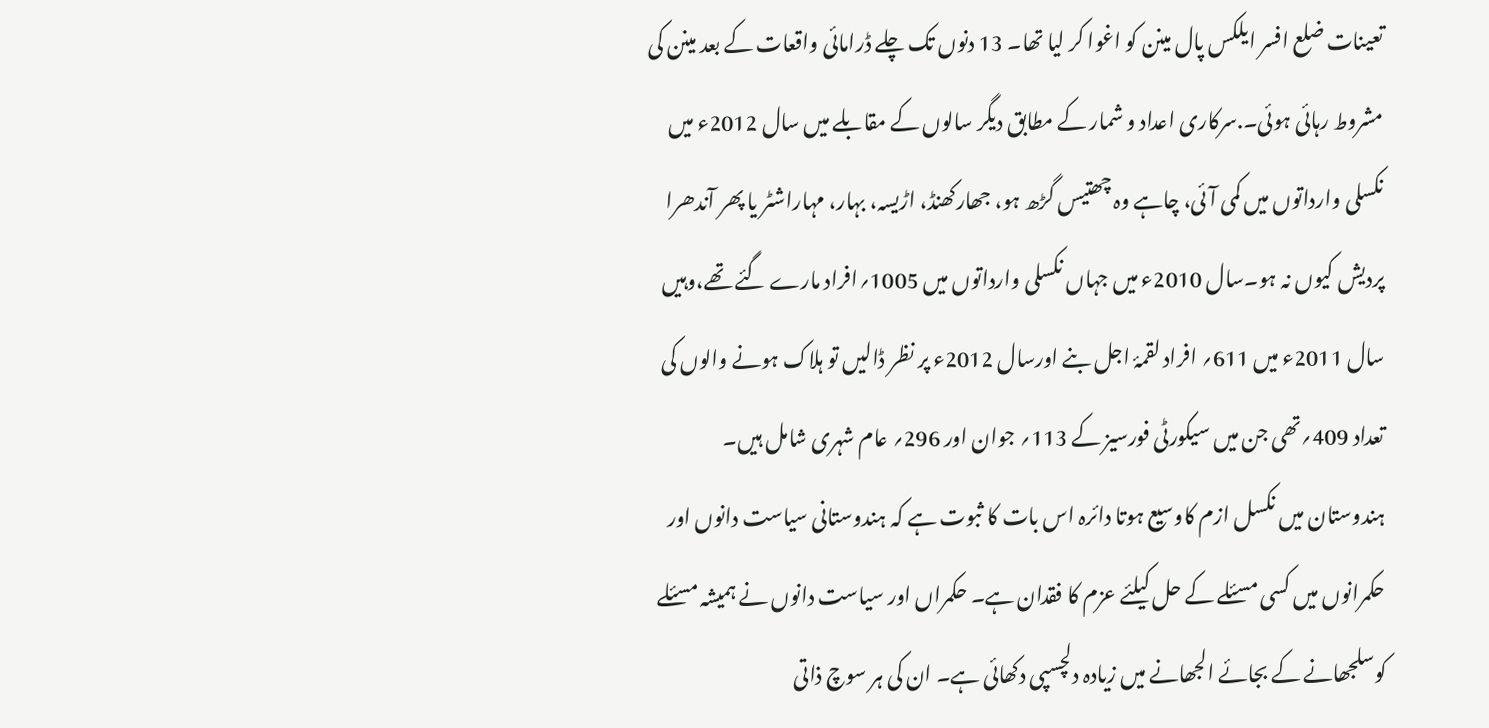تعینات ضلع افسر ایلکس پال مینن کو اغوا کر لیا تھا۔ 13 دنوں تک چلے ڈرامائی واقعات کے بعد مینن کی مشروط رہائی ہوئی۔.سرکاری اعداد و شمار کے مطابق دیگر سالوں کے مقابلے میں سال 2012ء میں نکسلی وارداتوں میں کمی آئی، چاہے وہ چھتیس گڑھ ہو، جھارکھنڈ، اڑیسہ، بہار، مہاراشٹر یا پھر آندھرا پردیش کیوں نہ ہو۔سال 2010ء میں جہاں نکسلی وارداتوں میں 1005؍افراد مارے گئے تھے،وہیں سال 2011ء میں 611؍ افراد لقمۂ اجل بنے اورسال 2012ء پر نظر ڈالیں تو ہلاک ہونے والوں کی تعداد 409؍تھی جن میں سیکورٹی فورسیز کے 113؍ جوان اور 296؍ عام شہری شامل ہیں۔
ہندوستان میں نکسل ازم کاوسیع ہوتا دائرہ اس بات کا ثبوت ہے کہ ہندوستانی سیاست دانوں اور حکمرانوں میں کسی مسئلے کے حل کیلئے عزم کا فقدان ہے۔ حکمراں اور سیاست دانوں نے ہمیشہ مسئلے کوسلجھانے کے بجائے الجھانے میں زیادہ دلچسپی دکھائی ہے۔ ان کی ہر سوچ ذاتی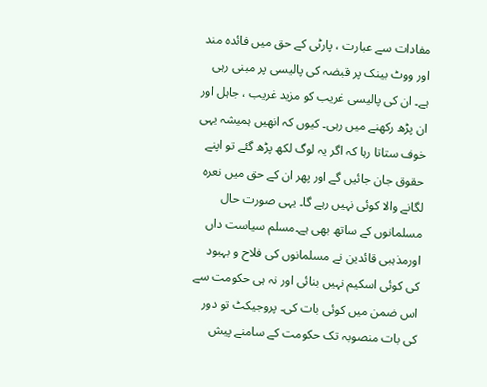مفادات سے عبارت ، پارٹی کے حق میں فائدہ مند اور ووٹ بینک پر قبضہ کی پالیسی پر مبنی رہی ہے۔ ان کی پالیسی غریب کو مزید غریب ، جاہل اور ان پڑھ رکھنے میں رہی۔ کیوں کہ انھیں ہمیشہ یہی خوف ستاتا رہا کہ اگر یہ لوگ لکھ پڑھ گئے تو اپنے حقوق جان جائیں گے اور پھر ان کے حق میں نعرہ لگانے والا کوئی نہیں رہے گا۔ یہی صورت حال مسلمانوں کے ساتھ بھی ہے۔مسلم سیاست داں اورمذہبی قائدین نے مسلمانوں کی فلاح و بہبود کی کوئی اسکیم نہیں بنائی اور نہ ہی حکومت سے اس ضمن میں کوئی بات کی۔ پروجیکٹ تو دور کی بات منصوبہ تک حکومت کے سامنے پیش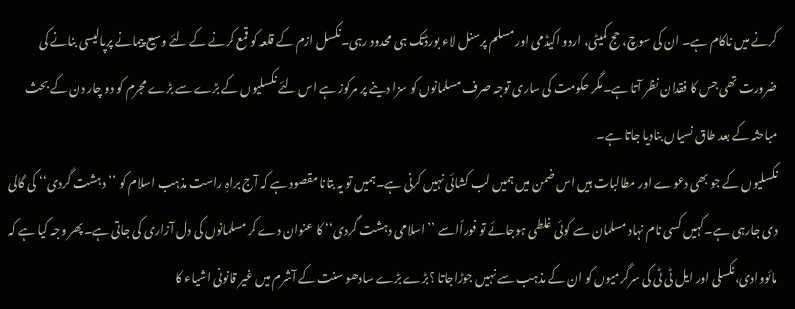کرنے میں ناکام ہے۔ ان کی سوچ، حج کمیٹی، اردو اکیڈمی اور مسلم پرسنل لاء بورڈتک ہی محدود رہی۔نکسل ازم کے قلعہ کو قمع کرنے کے لئے وسیع پیمانے پرپالیسی بنانے کی ضرورت تھی جس کا فقدان نظر آتا ہے۔مگر حکومت کی ساری توجہ صرف مسلمانوں کو سزا دینے پر مرکوز ہے اس لئے نکسلیوں کے بڑے سے بڑے مجرم کو دو چار دن کے بحث مباحثہ کے بعد طاق نسیاں بنادیا جاتا ہے۔
نکسلیوں کے جو بھی دعوے اور مطالبات ہیں اس ضمن میں ہمیں لب کشائی نہیں کرنی ہے۔ہمیں تو یہ بتانا مقصود ہے کہ آج براہِ راست مذہب اسلام کو ’’دہشت گردی‘‘ کی گالی دی جارہی ہے۔کہیں کسی نام نہاد مسلمان سے کوئی غلطی ہوجائے تو فوراًاسے ’’اسلامی دہشت گردی‘‘ کا عنوان دے کر مسلمانوں کی دل آزاری کی جاتی ہے۔پھر وجہ کیا ہے کہ مائووادی،نکسلی اور ایل ٹی ٹی کی سرگرمیوں کو ان کے مذہب سے نہیں جوڑاجاتا ؟بڑے بڑے سادھو سنت کے آشرم میں غیر قانونی اشیاء کا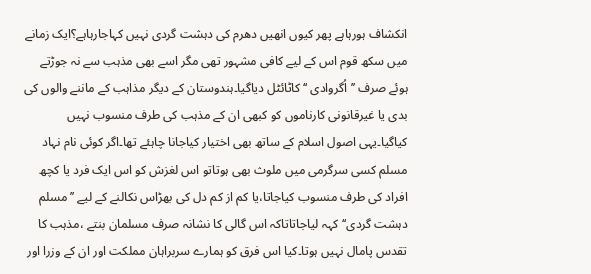انکشاف ہورہاہے پھر کیوں انھیں دھرم کی دہشت گردی نہیں کہاجارہاہے؟ایک زمانے میں سکھ قوم اس کے لیے کافی مشہور تھی مگر اسے بھی مذہب سے نہ جوڑتے ہوئے صرف ’’اُگروادی ‘‘کاٹائٹل دیاگیا۔ہندوستان کے دیگر مذاہب کے ماننے والوں کی بدی یا غیرقانونی کارناموں کو کبھی ان کے مذہب کی طرف منسوب نہیں کیاگیا۔یہی اصول اسلام کے ساتھ بھی اختیار کیاجانا چاہئے تھا۔اگر کوئی نام نہاد مسلم کسی سرگرمی میں ملوث بھی ہوتاتو اس لغزش کو اس ایک فرد یا کچھ افراد کی طرف منسوب کیاجاتا،یا کم از کم دل کی بھڑاس نکالنے کے لیے ’’مسلم دہشت گردی‘‘کہہ لیاجاتاتاکہ اس گالی کا نشانہ صرف مسلمان بنتے ،مذہب کا تقدس پامال نہیں ہوتا۔کیا اس فرق کو ہمارے سربراہان مملکت اور ان کے وزرا اور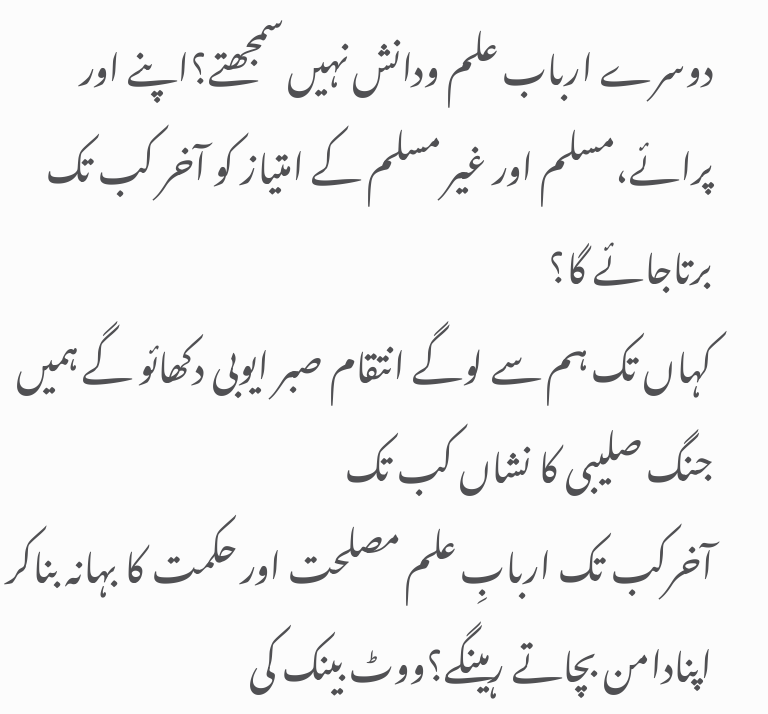دوسرے ارباب علم ودانش نہیں سمجھتے؟اپنے اور پرائے،مسلم اور غیر مسلم کے امتیاز کو آخر کب تک برتاجائے گا؟
کہاں تک ہم سے لوگے انتقام صبر ایوبی دکھائو گے ہمیں جنگ صلیبی کا نشاں کب تک
آخرکب تک اربابِ علم مصلحت اور حکمت کا بہانہ بناکر اپنادامن بچاتے رہینگے؟ووٹ بینک کی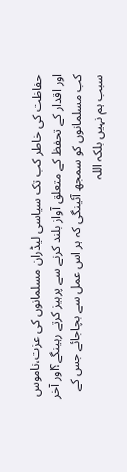حفاظت کی خاطر کب تک سیاسی لیڈران مسلمانوں کی عزت،ناموس اور اقدار کے تحفظ کے متعلق آواز بلند کرنے سے پرہیز کرتے رہینگے؟اور آخر کب مسلمانوں کو سمجھ آئینگی کہ ہر اس عمل سے بچاجائے جس کے سبب ہم نہیں بلکہ اللہ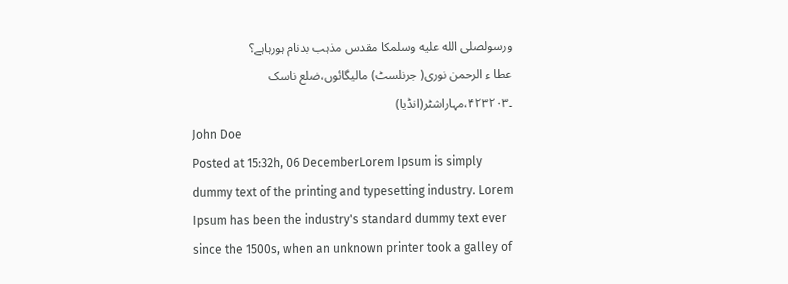ورسولصلى الله عليه وسلمکا مقدس مذہب بدنام ہورہاہے؟
عطا ء الرحمن نوری( جرنلسٹ) مالیگائوں،ضلع ناسک ۔۴۲۳۲۰۳،مہاراشٹر(انڈیا)
John Doe
Posted at 15:32h, 06 DecemberLorem Ipsum is simply dummy text of the printing and typesetting industry. Lorem Ipsum has been the industry's standard dummy text ever since the 1500s, when an unknown printer took a galley of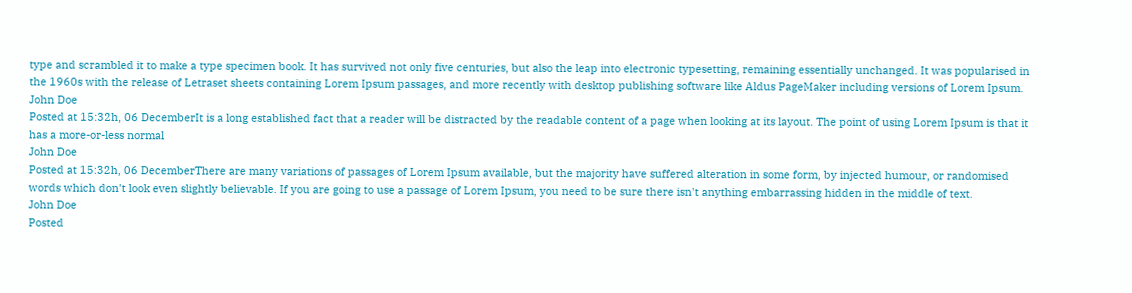type and scrambled it to make a type specimen book. It has survived not only five centuries, but also the leap into electronic typesetting, remaining essentially unchanged. It was popularised in the 1960s with the release of Letraset sheets containing Lorem Ipsum passages, and more recently with desktop publishing software like Aldus PageMaker including versions of Lorem Ipsum.
John Doe
Posted at 15:32h, 06 DecemberIt is a long established fact that a reader will be distracted by the readable content of a page when looking at its layout. The point of using Lorem Ipsum is that it has a more-or-less normal
John Doe
Posted at 15:32h, 06 DecemberThere are many variations of passages of Lorem Ipsum available, but the majority have suffered alteration in some form, by injected humour, or randomised words which don't look even slightly believable. If you are going to use a passage of Lorem Ipsum, you need to be sure there isn't anything embarrassing hidden in the middle of text.
John Doe
Posted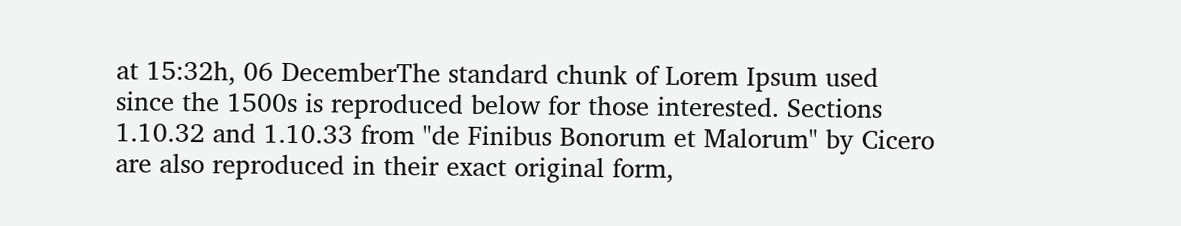at 15:32h, 06 DecemberThe standard chunk of Lorem Ipsum used since the 1500s is reproduced below for those interested. Sections 1.10.32 and 1.10.33 from "de Finibus Bonorum et Malorum" by Cicero are also reproduced in their exact original form,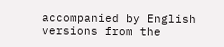accompanied by English versions from the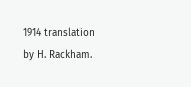1914 translation by H. Rackham.